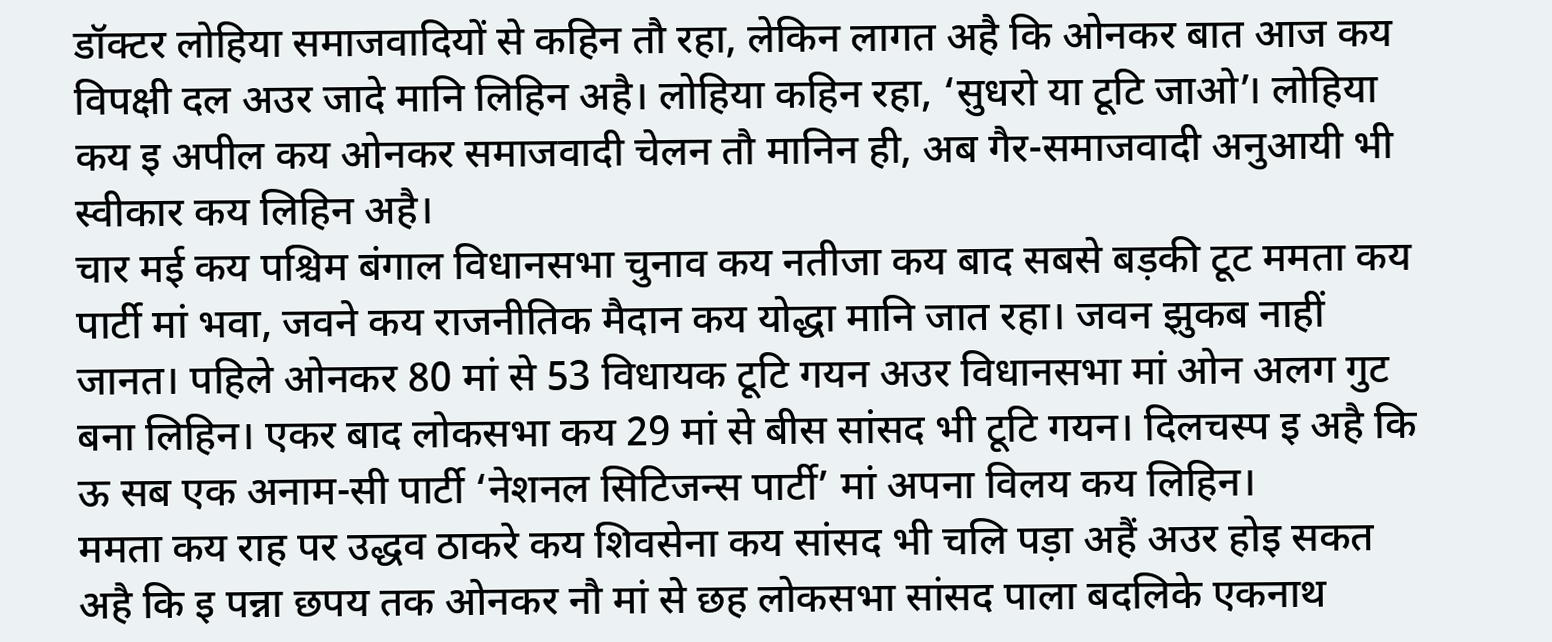डॉक्टर लोहिया समाजवादियों से कहिन तौ रहा, लेकिन लागत अहै कि ओनकर बात आज कय विपक्षी दल अउर जादे मानि लिहिन अहै। लोहिया कहिन रहा, ‘सुधरो या टूटि जाओ’। लोहिया कय इ अपील कय ओनकर समाजवादी चेलन तौ मानिन ही, अब गैर-समाजवादी अनुआयी भी स्वीकार कय लिहिन अहै।
चार मई कय पश्चिम बंगाल विधानसभा चुनाव कय नतीजा कय बाद सबसे बड़की टूट ममता कय पार्टी मां भवा, जवने कय राजनीतिक मैदान कय योद्धा मानि जात रहा। जवन झुकब नाहीं जानत। पहिले ओनकर 80 मां से 53 विधायक टूटि गयन अउर विधानसभा मां ओन अलग गुट बना लिहिन। एकर बाद लोकसभा कय 29 मां से बीस सांसद भी टूटि गयन। दिलचस्प इ अहै कि ऊ सब एक अनाम-सी पार्टी ‘नेशनल सिटिजन्स पार्टी’ मां अपना विलय कय लिहिन।
ममता कय राह पर उद्धव ठाकरे कय शिवसेना कय सांसद भी चलि पड़ा अहैं अउर होइ सकत अहै कि इ पन्ना छपय तक ओनकर नौ मां से छह लोकसभा सांसद पाला बदलिके एकनाथ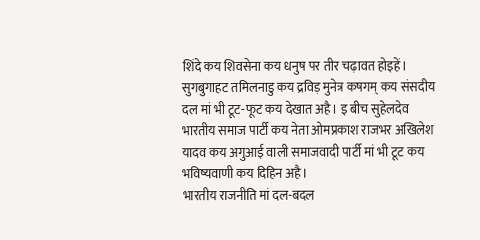शिंदे कय शिवसेना कय धनुष पर तीर चढ़ावत होइहें। सुगबुगाहट तमिलनाडु कय द्रविड़ मुनेत्र कषगम् कय संसदीय दल मां भी टूट-फूट कय देखात अहै। इ बीच सुहेलदेव भारतीय समाज पार्टी कय नेता ओमप्रकाश राजभर अखिलेश यादव कय अगुआई वाली समाजवादी पार्टी मां भी टूट कय भविष्यवाणी कय दिहिन अहै।
भारतीय राजनीति मां दल-बदल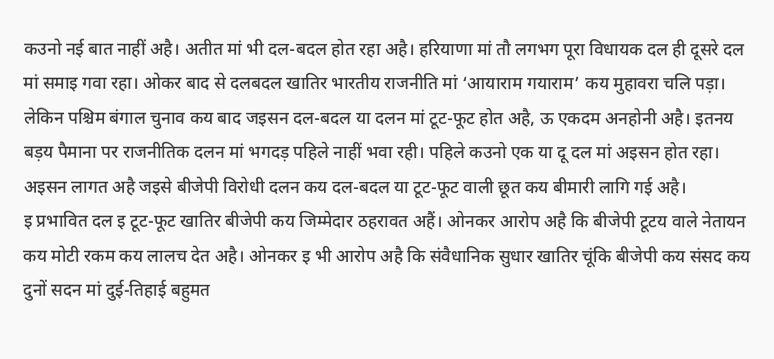कउनो नई बात नाहीं अहै। अतीत मां भी दल-बदल होत रहा अहै। हरियाणा मां तौ लगभग पूरा विधायक दल ही दूसरे दल मां समाइ गवा रहा। ओकर बाद से दलबदल खातिर भारतीय राजनीति मां ‘आयाराम गयाराम’ कय मुहावरा चलि पड़ा। लेकिन पश्चिम बंगाल चुनाव कय बाद जइसन दल-बदल या दलन मां टूट-फूट होत अहै, ऊ एकदम अनहोनी अहै। इतनय बड़य पैमाना पर राजनीतिक दलन मां भगदड़ पहिले नाहीं भवा रही। पहिले कउनो एक या दू दल मां अइसन होत रहा। अइसन लागत अहै जइसे बीजेपी विरोधी दलन कय दल-बदल या टूट-फूट वाली छूत कय बीमारी लागि गई अहै।
इ प्रभावित दल इ टूट-फूट खातिर बीजेपी कय जिम्मेदार ठहरावत अहैं। ओनकर आरोप अहै कि बीजेपी टूटय वाले नेतायन कय मोटी रकम कय लालच देत अहै। ओनकर इ भी आरोप अहै कि संवैधानिक सुधार खातिर चूंकि बीजेपी कय संसद कय दुनों सदन मां दुई-तिहाई बहुमत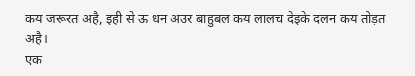कय जरूरत अहै, इही से ऊ धन अउर बाहुबल कय लालच देइके दलन कय तोड़त अहै।
एक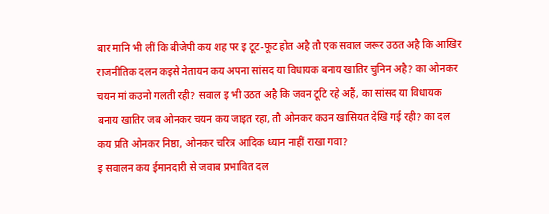बार मानि भी लीं कि बीजेपी कय शह पर इ टूट-फूट होत अहै तौ एक सवाल जरूर उठत अहै कि आखिर राजनीतिक दलन कइसे नेतायन कय अपना सांसद या विधायक बनाय खातिर चुनिन अहै? का ओनकर चयन मां कउनो गलती रही? सवाल इ भी उठत अहै कि जवन टूटि रहे अहैं, का सांसद या विधायक बनाय खातिर जब ओनकर चयन कय जाइत रहा, तौ ओनकर कउन खासियत देखि गई रही? का दल कय प्रति ओनकर निष्ठा, ओनकर चरित्र आदिक ध्यान नाहीं राखा गवा?
इ सवालन कय ईमानदारी से जवाब प्रभावित दल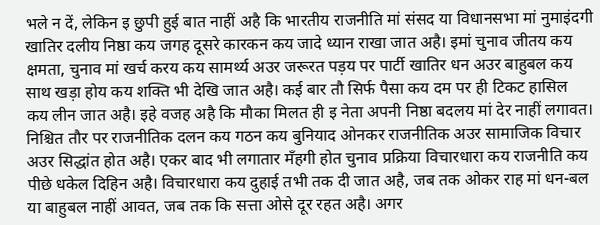भले न दें, लेकिन इ छुपी हुई बात नाहीं अहै कि भारतीय राजनीति मां संसद या विधानसभा मां नुमाइंदगी खातिर दलीय निष्ठा कय जगह दूसरे कारकन कय जादे ध्यान राखा जात अहै। इमां चुनाव जीतय कय क्षमता, चुनाव मां खर्च करय कय सामर्थ्य अउर जरूरत पड़य पर पार्टी खातिर धन अउर बाहुबल कय साथ खड़ा होय कय शक्ति भी देखि जात अहै। कई बार तौ सिर्फ पैसा कय दम पर ही टिकट हासिल कय लीन जात अहै। इहे वजह अहै कि मौका मिलत ही इ नेता अपनी निष्ठा बदलय मां देर नाहीं लगावत।
निश्चित तौर पर राजनीतिक दलन कय गठन कय बुनियाद ओनकर राजनीतिक अउर सामाजिक विचार अउर सिद्धांत होत अहै। एकर बाद भी लगातार मँहगी होत चुनाव प्रक्रिया विचारधारा कय राजनीति कय पीछे धकेल दिहिन अहै। विचारधारा कय दुहाई तभी तक दी जात अहै, जब तक ओकर राह मां धन-बल या बाहुबल नाहीं आवत, जब तक कि सत्ता ओसे दूर रहत अहै। अगर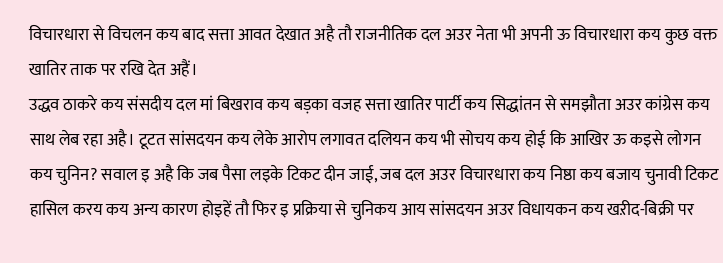विचारधारा से विचलन कय बाद सत्ता आवत देखात अहै तौ राजनीतिक दल अउर नेता भी अपनी ऊ विचारधारा कय कुछ वक्त खातिर ताक पर रखि देत अहैं।
उद्धव ठाकरे कय संसदीय दल मां बिखराव कय बड़का वजह सत्ता खातिर पार्टी कय सिद्धांतन से समझौता अउर कांग्रेस कय साथ लेब रहा अहै। टूटत सांसदयन कय लेके आरोप लगावत दलियन कय भी सोचय कय होई कि आखिर ऊ कइसे लोगन कय चुनिन? सवाल इ अहै कि जब पैसा लइके टिकट दीन जाई, जब दल अउर विचारधारा कय निष्ठा कय बजाय चुनावी टिकट हासिल करय कय अन्य कारण होइहें तौ फिर इ प्रक्रिया से चुनिकय आय सांसदयन अउर विधायकन कय खऱीद-बिक्री पर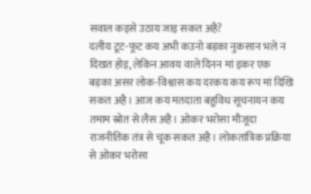सवाल कइसे उठाय जाइ सकत अहै?
दलीय टूट-फूट कय अभी कउनो बड़का नुकसान भले न दिखत होइ, लेकिन आवय वाले दिनन मां इकर एक बड़का असर लोक-विश्वास कय दरकय कय रूप मां दिखि सकत अहै। आज कय मतदाता बहुविध सूचनायन कय तमाम स्रोत से लैस अहै। ओकर भरोसा मौजूदा राजनीतिक तंत्र से चूक सकत अहै। लोकतांत्रिक प्रक्रिया से ओकर भरोसा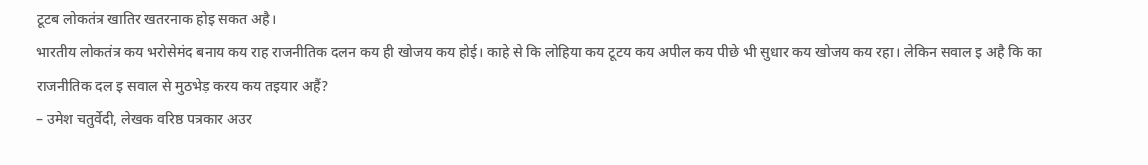टूटब लोकतंत्र खातिर खतरनाक होइ सकत अहै।
भारतीय लोकतंत्र कय भरोसेमंद बनाय कय राह राजनीतिक दलन कय ही खोजय कय होई। काहे से कि लोहिया कय टूटय कय अपील कय पीछे भी सुधार कय खोजय कय रहा। लेकिन सवाल इ अहै कि का राजनीतिक दल इ सवाल से मुठभेड़ करय कय तइयार अहैं?
– उमेश चतुर्वेदी, लेखक वरिष्ठ पत्रकार अउर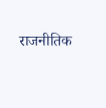राजनीतिक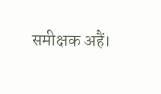समीक्षक अहैं।